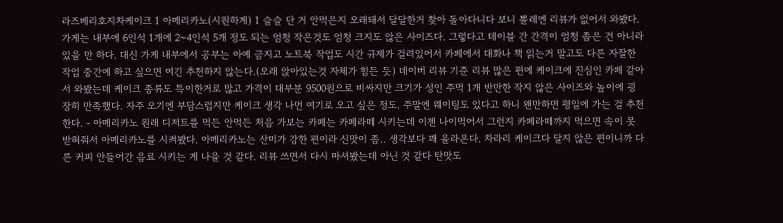라즈베리호지차케이크 1 아메리카노(시원하게) 1 슬슬 단 거 안먹은지 오래돼서 달달한거 찾아 돌아다니다 보니 뽈레엔 리뷰가 없어서 와봤다. 가게는 내부에 6인석 1개에 2~4인석 5개 정도 되는 엄청 작은것도 엄청 크지도 않은 사이즈다. 그렇다고 테이블 간 간격이 엄청 좁은 건 아니라 있을 만 하다. 대신 가게 내부에서 공부는 아예 금지고 노트북 작업도 시간 규제가 걸려있어서 카페에서 대화나 책 읽는거 말고도 다른 자잘한 작업 중간에 하고 싶으면 여긴 추천하지 않는다.(오래 앉아있는것 자체가 힘든 듯) 네이버 리뷰 기준 리뷰 많은 편에 케이크에 진심인 카페 같아서 와봤는데 케이크 종류도 특이한거로 많고 가격이 대부분 9500원으로 비싸지만 크기가 성인 주먹 1개 반만한 작지 않은 사이즈와 높이에 굉장히 만족했다. 자주 오기엔 부담스럽지만 케이크 생각 나먼 여기로 오고 싶은 정도. 주말엔 웨이팅도 있다고 하니 왠만하면 평일에 가는 걸 추천한다. - 아메리카노 원래 디저트를 먹든 안먹든 처음 가보는 카페는 카페라떼 시키는데 이젠 나이먹어서 그런지 카페라떼까지 먹으면 속이 못받혀줘서 아메리카노를 시켜봤다. 아메리카노는 산미가 강한 편이라 신맛이 좀.. 생각보다 꽤 올라온다. 차라리 케이크다 달지 않은 편이니까 다른 커피 안들어간 음료 시키는 게 나을 것 같다. 리뷰 쓰면서 다시 마셔봤는데 아닌 것 같다 탄맛도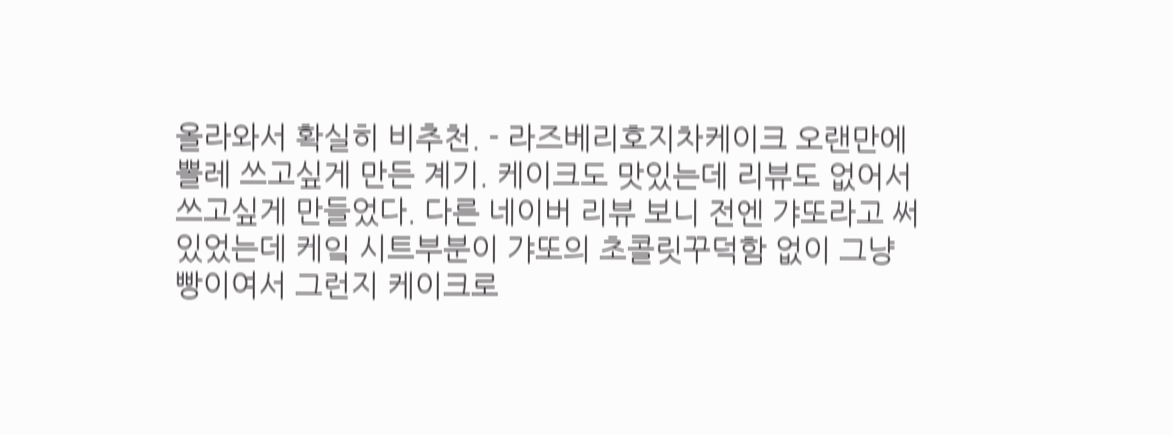올라와서 확실히 비추천. - 라즈베리호지차케이크 오랜만에 뽈레 쓰고싶게 만든 계기. 케이크도 맛있는데 리뷰도 없어서 쓰고싶게 만들었다. 다른 네이버 리뷰 보니 전엔 갸또라고 써있었는데 케잌 시트부분이 갸또의 초콜릿꾸덕함 없이 그냥 빵이여서 그런지 케이크로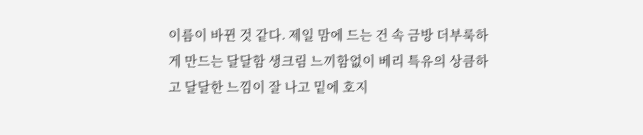이름이 바뀐 것 같다. 제일 맘에 드는 건 속 금방 더부룩하게 만드는 달달함 생크림 느끼함없이 베리 특유의 상큼하고 달달한 느낌이 잘 나고 밑에 호지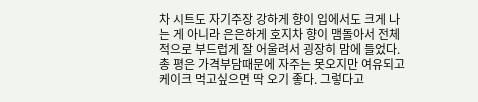차 시트도 자기주장 강하게 향이 입에서도 크게 나는 게 아니라 은은하게 호지차 향이 맴돌아서 전체적으로 부드럽게 잘 어울려서 굉장히 맘에 들었다. 총 평은 가격부담때문에 자주는 못오지만 여유되고 케이크 먹고싶으면 딱 오기 좋다. 그렇다고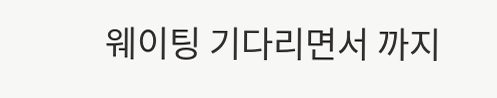웨이팅 기다리면서 까지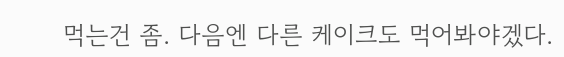먹는건 좀. 다음엔 다른 케이크도 먹어봐야겠다.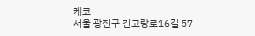케코
서울 광진구 긴고랑로16길 57